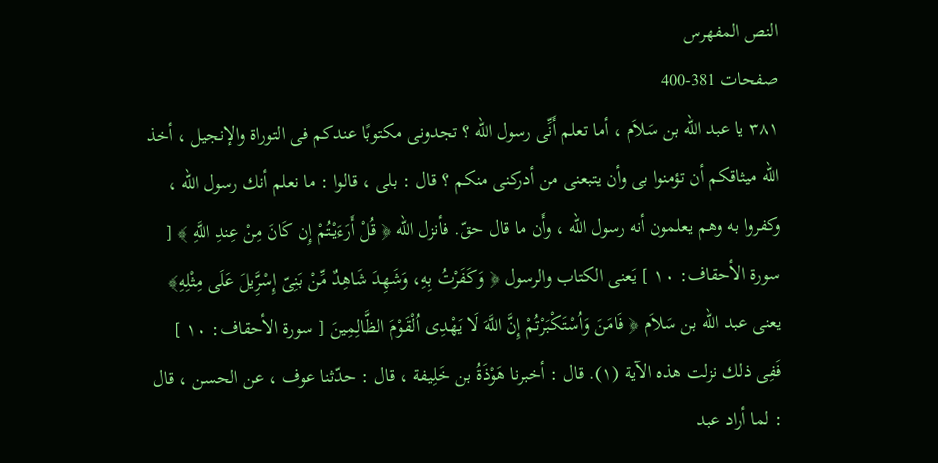النص المفهرس
صفحات 381-400
٣٨١ يا عبد الله بن سَلاَم ، أما تعلم أَنِّى رسول الله ؟ تجدونى مكتوبًا عندكم فى التوراة والإنجيل ، أخذ الله ميثاقكم أن تؤمنوا بى وأن يتبعنى من أدركنى منكم ؟ قال : بلى ، قالوا : ما نعلم أنك رسول الله ، وكفروا به وهم يعلمون أنه رسول الله ، وأَن ما قال حقّ. فأنزل الله ﴿ قُلْ أَرَءَيْتُمْ إِن كَانَ مِنْ عِندِ اللَّهِ ﴾ [ سورة الأحقاف: ١٠ ] يَعنى الكتاب والرسول ﴿ وَكَفَرْتُ بِهِ، وَشَهِدَ شَاهِدٌ مِّنْ بَنِىّ إِسْرَِّيلَ عَلَى مِثْلِهِ﴾ يعنى عبد الله بن سَلاَم ﴿ فَامَنَ وَاُسْتَكْبَرْتُمْ إِنَّ اللَّهَ لَا يَهْدِى اُلْقَوْمَ الظَّالِمِينَ [ سورة الأحقاف: ١٠ ] فَفِى ذلك نزلت هذه الآية (١). قال : أخبرنا هَوْذَةُ بن خَلِيفة ، قال : حدّثنا عوف ، عن الحسن ، قال : لما أراد عبد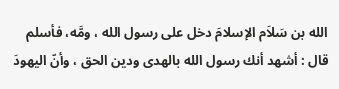الله بن سَلاَم الإسلامَ دخل على رسول الله ، ومَّه، فأسلم قال : أشهد أنك رسول الله بالهدى ودين الحق ، وأنّ اليهودَ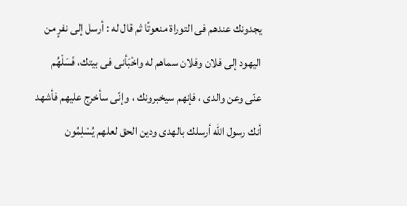يجدونك عندهم فى التوراة منعوتًا ثم قال له : أرسل إلى نفرٍ من اليهود إلى فلان وفلان سماهم له واخْبَأنى فى بيتك، فَسَلْهُم عنّى وعن والدى ، فإنهم سيخبرونك ، وإنّى سأخرج عليهم فأشهد أنك رسول الله أرسلك بالهدى ودين الحق لعلهم يُسْلِمُون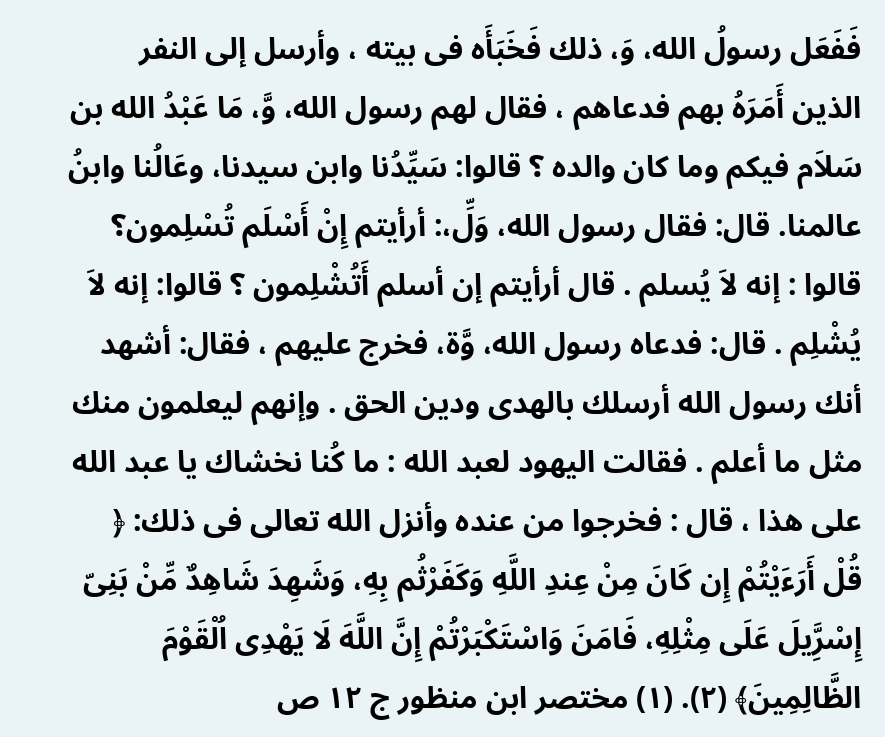فَفَعَل رسولُ الله، وَ، ذلك فَخَبَأَه فى بيته ، وأرسل إلى النفر الذين أَمَرَهُ بهم فدعاهم ، فقال لهم رسول الله، وَّ، مَا عَبْدُ الله بن سَلاَم فيكم وما كان والده ؟ قالوا: سَيِّدُنا وابن سيدنا، وعَالُنا وابنُ عالمنا. قال: فقال رسول الله، وَلِّ،: أرأيتم إِنْ أَسْلَم تُسْلِمون؟ قالوا : إنه لاَ يُسلم . قال أرأيتم إن أسلم أَتُشْلِمون ؟ قالوا: إنه لاَ يُشْلِم . قال: فدعاه رسول الله، وَّة، فخرج عليهم ، فقال: أشهد أنك رسول الله أرسلك بالهدى ودين الحق . وإنهم ليعلمون منك مثل ما أعلم . فقالت اليهود لعبد الله : ما كُنا نخشاك يا عبد الله على هذا ، قال : فخرجوا من عنده وأنزل الله تعالى فى ذلك: ﴿ قُلْ أَرَءَيْتُمْ إِن كَانَ مِنْ عِندِ اللَّهِ وَكَفَرْثُم بِهِ، وَشَهِدَ شَاهِدٌ مِّنْ بَنِىّ إِسْرَِّيلَ عَلَى مِثْلِهِ، فَامَنَ وَاسْتَكْبَرْتُمْ إِنَّ اللَّهَ لَا يَهْدِى اُلْقَوْمَ الظَّالِمِينَ﴾ (٢). (١) مختصر ابن منظور ج ١٢ ص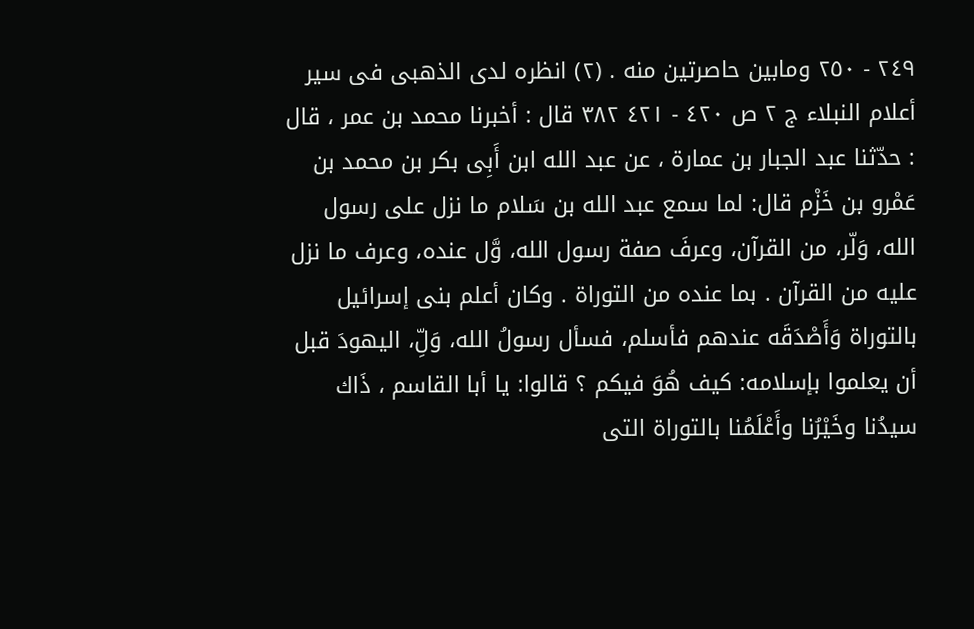٢٤٩ - ٢٥٠ ومابين حاصرتين منه . (٢) انظره لدى الذهبى فى سير أعلام النبلاء ج ٢ ص ٤٢٠ - ٤٢١ ٣٨٢ قال : أخبرنا محمد بن عمر ، قال : حدّثنا عبد الجبار بن عمارة ، عن عبد الله ابن أَبِى بكر بن محمد بن عَمْرو بن خَزْم قال: لما سمع عبد الله بن سَلام ما نزل على رسول الله، وَلّر، من القرآن، وعرفَ صفة رسول الله، وَّل عنده، وعرف ما نزل عليه من القرآن . بما عنده من التوراة . وكان أعلم بنى إسرائيل بالتوراة وَأَصْدَقَه عندهم فأسلم، فسأل رسولُ الله، وَلِّ، اليهودَ قبل أن يعلموا بإسلامه: كيف هُوَ فيكم ؟ قالوا: يا أبا القاسم ، ذَاك سيدُنا وخَيْرُنا وأَعْلَمُنا بالتوراة التى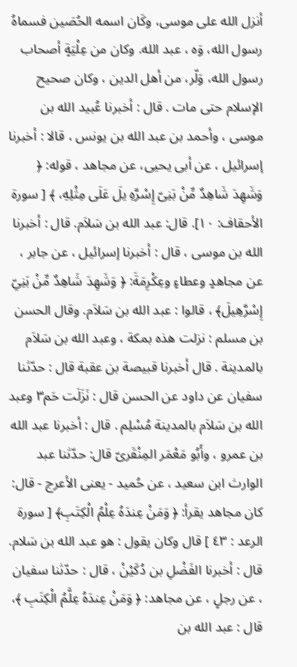أنزل الله على موسى، وكَان اسمه الحُصَين فسماهُ رسول الله، وَه ، عبد الله. وكان من عِلْيَةٍ أصحاب رسول الله، وَلّر، من أهل الدين ، وكان صحيح الإسلام حتى مات . قال : أخبرنا عُبيد الله بن موسى ، وأحمد بن عبد الله بن يونس ، قالا : أخبرنا إسرائيل ، عن أبى يحيى، عن مجاهد ، قوله: ﴿ وَشَهِدَ شَاهِدٌ مِّنْ بَنِىّ إِسْرَّهِ يلَ عَلَى مِثْلِهِ، ﴾ [ سورة الأحقاف: ١٠]. قال: عبد الله بن سَلاَم. قال : أخبرنا الله بن موسى ، قال : أخبرنا إسرائيل ، عن جابر ، عن مجاهدٍ وعطاءٍ وعِكْرِمَةَ: ﴿ وَشَهِدَ شَاهِدٌ مِّنْ بَنِيّ إِسْرَّهِيلَ﴾ ، قالوا : عبد الله بن سَلاَم. وقال الحسن بن مسلم : نزلت هذه بمكة ، وعبد الله بن سَلاَم بالمدينة . قال أخبرنا قبيصة بن عقبة قال : حدّثنا سفيان عن داود عن الحسن قال : نَزَلَت حَم٣ وعبد الله بن سَلاَم بالمدينة مُسْلِم . قال : أخبرنا عبد الله بن عمرو ، وأَبُو مَعْمَر المِنْقَرىّ قال: حدّثنا عبد الوارث ابن سعيد ، عن حُميد - يعنى الأعرج - قال: كان مجاهد يقرأ: ﴿ وَمَنْ عِندَهُ عِلْمُ الْكِتَبِ﴾ [ سورة الرعد : ٤٣ ] قال وكان يقول : هو عبد الله بن سَلام. قال : أخبرنا الفَضْلِ بن دُكَيْنْ ، قال : حدّثنا سفيان ، عن رجلٍ ، عن مجاهد: ﴿ وَمَنْ عِندَهُ عِلَّمُ الْكِنَبِ ﴾، قال : عبد الله بن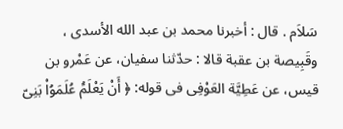سَلاَم . قال : أخبرنا محمد بن عبد الله الأسدى ، وقَبِيصة بن عقبة قالا : حدّثنا سفيان، عن عَمْرو بن قيس، عن عَطِيَّة العَوْفِى فى قوله: ﴿ أَنْ يَعْلَمَُ عُلَمَوُاْ بَنِىّ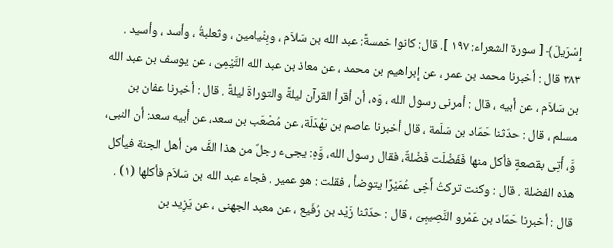إِسْرَيلَ﴾ [ سورة الشعراء: ١٩٧ ]. قال: كانوا خمسةً: عبد الله بن سَلاَم ، وبِنْيامين ، وثعلبةُ ، وأسد ، وأسيد . ٣٨٣ قال : أخبرنا محمد بن عمر ، عن إبراهيم بن محمد ، عن معاذ بن عبد الله التَّيْمِىّ ، عن يوسف بن عبد الله بن سَلاَم ، عن أبيه ، قال : أمرنى رسول الله ، وَه، أن أقرأ القرآن ليلةً والتوراةَ ليلةً . قال : أخبرنا عفان بن مسلم ، قال : حدّثنا حَمّاد بن سَلَمة ، قال أخبرنا عاصم بن بَهْدَلَة، عن مُصْعَب بن سعد، عن أبيه سعد: أن النبى، وَّ، أَتِى بقصعةٍ فأكل منها فَفَضْلَت فَضْلةٌ، فقال رسول الله، وَّهِ: يجىء رجلٌ من هذا الفَّ من أهل الجنة فيأكل هذه الفضلة . قال : وكنت تركتُ أَخِى عُمَيْرًا يتوضأ ، فقلت : هو عمير . فجاء عبد الله بن سَلاَم فأكلها (١) . قال : أخبرنا حَمّاد بن عَمْرو النَّصِيبِىّ ، قال : حدّثنا زَيْد بن رُفَيع ، عن معبد الجهنى ، عن يَزِيد بن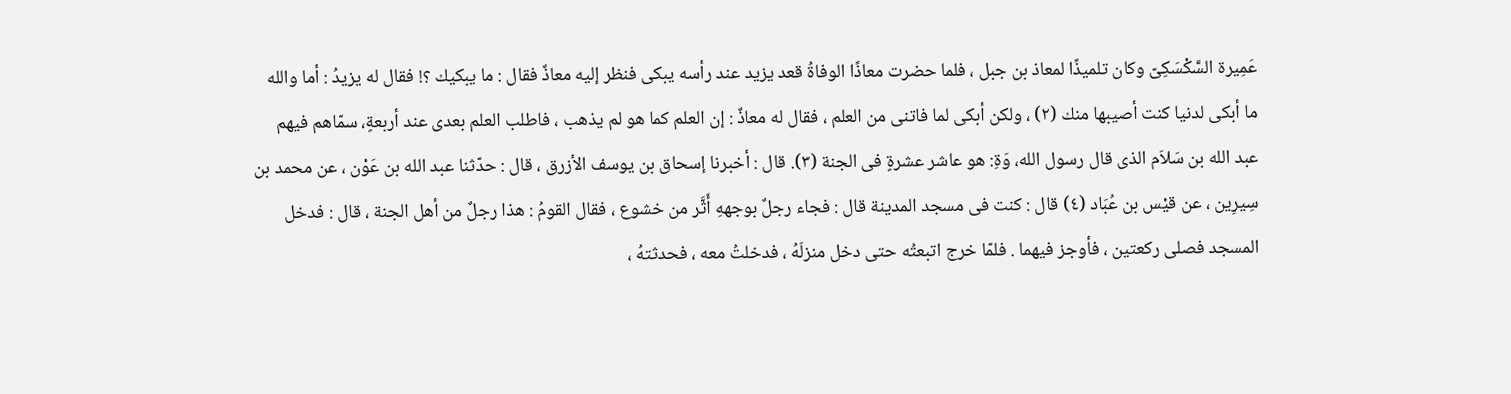عَمِيرة السَّكْسَكِىّ وكان تلميذًا لمعاذ بن جبل ، فلما حضرت معاذًا الوفاةُ قعد يزيد عند رأسه يبكى فنظر إليه معاذٌ فقال : ما يبكيك ؟! فقال له يزيدُ : أما والله ما أبكى لدنيا كنت أصيبها منك (٢) ، ولكن أبكى لما فاتنى من العلم ، فقال له معاذٌ : إن العلم كما هو لم يذهب ، فاطلب العلم بعدى عند أربعةٍ، سمّاهم فيهم عبد الله بن سَلاَم الذى قال رسول الله، وَةِ: هو عاشر عشرةٍ فى الجنة (٣). قال : أخبرنا إسحاق بن يوسف الأزرق ، قال : حدّثنا عبد الله بن عَوْن ، عن محمد بن سِيرِين ، عن قيْس بن عُبَاد (٤) قال : كنت فى مسجد المدينة قال : فجاء رجلٌ بوجههِ أَثَّر من خشوع ، فقال القومُ : هذا رجلٌ من أهل الجنة ، قال : فدخل المسجد فصلى ركعتين ، فأوجز فيهما . فلمّا خرج اتبعتُه حتى دخل منزلَهُ ، فدخلتُ معه ، فحدثتهُ ،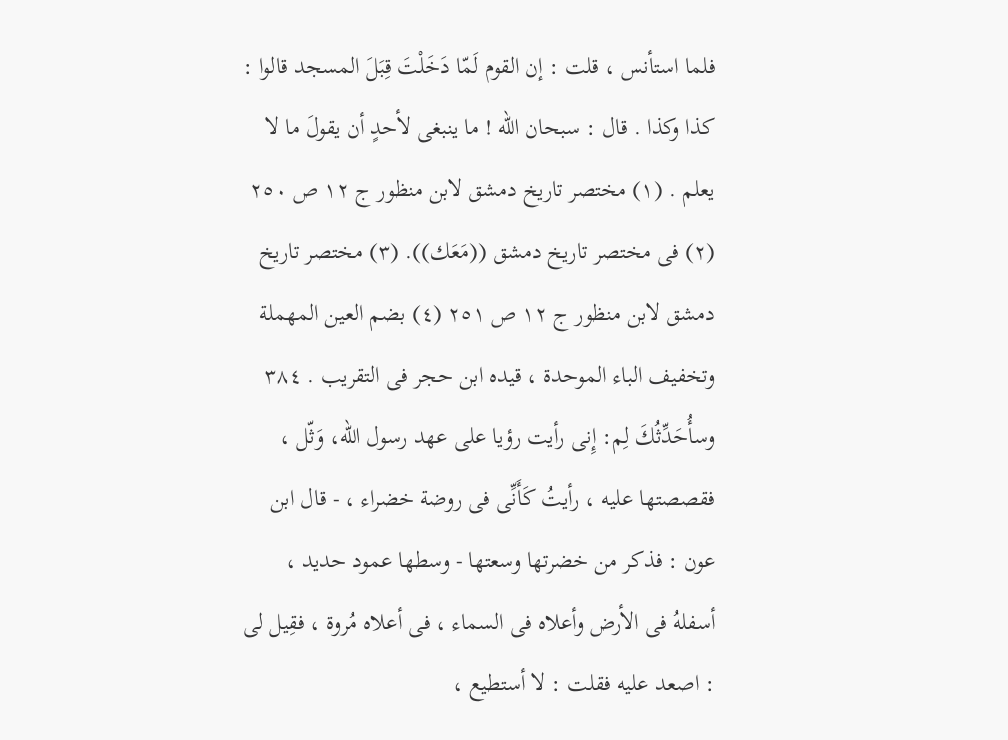فلما استأنس ، قلت : إن القوم لَمّا دَخَلْتَ قِبَلَ المسجد قالوا : كذا وكذا . قال : سبحان الله ! ما ينبغى لأحدٍ أن يقولَ ما لا يعلم . (١) مختصر تاريخ دمشق لابن منظور ج ١٢ ص ٢٥٠ (٢) فى مختصر تاريخ دمشق ((مَعَك)). (٣) مختصر تاريخ دمشق لابن منظور ج ١٢ ص ٢٥١ (٤) بضم العين المهملة وتخفيف الباء الموحدة ، قيده ابن حجر فى التقريب . ٣٨٤ وسأُحَدِّثُكَ لِم: إِنى رأيت رؤيا على عهد رسول الله، وَثّل ، فقصصتها عليه ، رأيتُ كَأَنِّى فى روضة خضراء ، - قال ابن عون : فذكر من خضرتها وسعتها - وسطها عمود حديد ، أسفلهُ فى الأرض وأعلاه فى السماء ، فى أعلاه مُروة ، فقِيل لى : اصعد عليه فقلت : لا أستطيع ،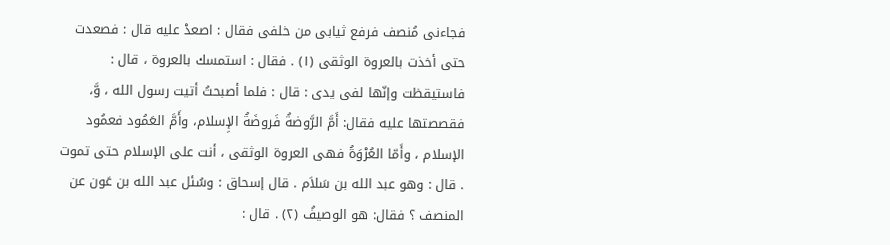فجاءنى مُنصف فرفع ثيابى من خلفى فقال : اصعدْ عليه قال : فصعدت حتى أخذت بالعروة الوثقى (١) . فقال : استمسك بالعروة ، قال : فاستيقظت وإنّها لفى يدى : قال : فلما أصبحتُ أتيت رسول الله ، وَّ، فقصصتها عليه فقال: أَمَّ الرَّوضةُ فَروضَةُ الإِسلام، وأَمَّ العَمُود فعمُود الإسلام ، وأَمّا العُرْوَةُ فهى العروة الوثقى ، أنت على الإسلام حتى تموت . قال : وهو عبد الله بن سَلاَم . قال إسحاق : وسُئل عبد الله بن عَون عن المنصف ؟ فقال: هو الوصيفُ (٢) . قال :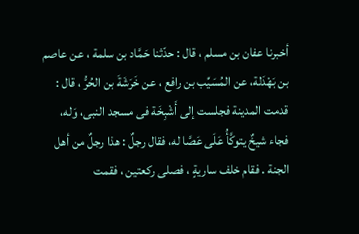أخبرنا عفان بن مسلم ، قال : حدّثنا حَمَّاد بن سلمة ، عن عاصم بن بَهْدَلة، عن المُسَيِّب بن رافع ، عن خَرَشَةَ بن الحُرُّ ، قال : قدمت المدينة فجلست إلى أَشْبِخَة فى مسجد النبى، وَله، فجاء شيخٌ يتوكَّأُ عَلَى عَصَّا له، فقال رجلٌ : هذا رجلٌ من أهل الجنة . فقام خلف ساريةٍ ، فصلى ركعتين ، فقمت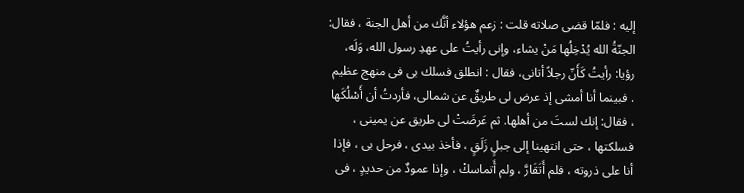إليه : فلمّا قضى صلاته قلت : زعم هؤلاء أنَّك من أهل الجنة ، فقال: الجنّةُ الله يُدْخِلُها مَنْ يشاء، وإنى رأيتُ على عهدِ رسول الله، وَلَه، رؤيا: رأيتُ كَأَنّ رجلاً أتانى، فقال : انطلق فسلك بى فى منهج عظيم . فبينما أنا أمشى إذ عرض لى طريقٌ عن شمالى، فأردتُ أن أَسْلُكَها ، فقال: إنك لستَ من أهلها. ثم عَرضَتْ لى طريق عن يمينى ، فسلكتها ، حتى انتهينا إلى جبلٍ زَلَقٍ ، فأخذ بيدى ، فرحل بى ، فإذا أنا على ذروته ، فلم أَتَقَارَّ ، ولم أَتماسكْ ، وإذا عمودٌ من حديدٍ ، فى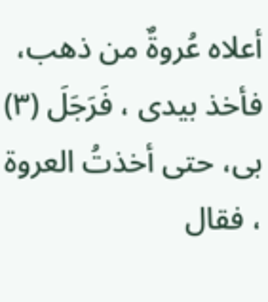أعلاه عُروةٌ من ذهب، فأخذ بيدى ، فَرَجَلَ (٣) بى، حتى أخذتُ العروة ، فقال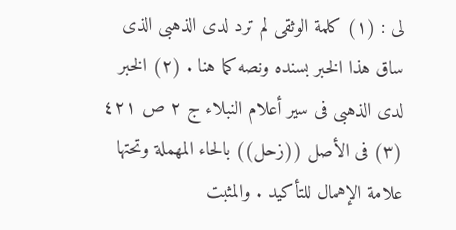لى : (١) كلمة الوثقى لم ترد لدى الذهبى الذى ساق هذا الخبر بسنده ونصه كما هنا . (٢) الخبر لدى الذهبى فى سير أعلام النبلاء ج ٢ ص ٤٢١ (٣) فى الأصل ((زحل)) بالحاء المهملة وتحتها علامة الإهمال للتأكيد . والمثبت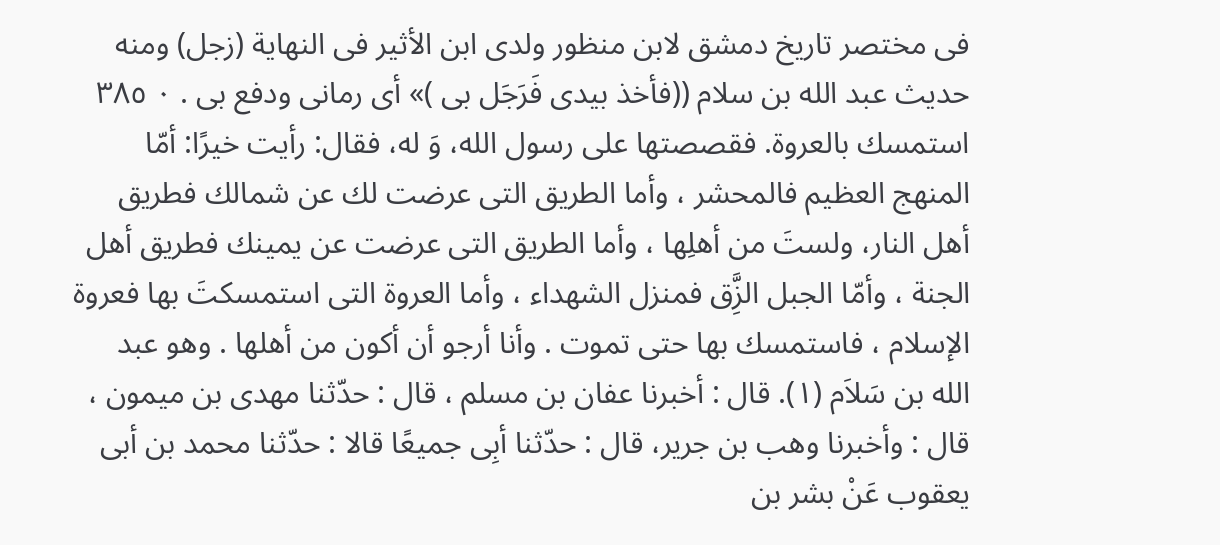فى مختصر تاريخ دمشق لابن منظور ولدى ابن الأثير فى النهاية (زجل) ومنه حديث عبد الله بن سلام ((فأخذ بيدى فَرَجَل بی )» أی رمانی ودفع بی . ٠ ٣٨٥ استمسك بالعروة. فقصصتها على رسول الله، وَ له، فقال: رأيت خيرًا: أمّا المنهج العظيم فالمحشر ، وأما الطريق التى عرضت لك عن شمالك فطريق أهل النار، ولستَ من أهلِها ، وأما الطريق التى عرضت عن يمينك فطريق أهل الجنة ، وأمّا الجبل الزَِّق فمنزل الشهداء ، وأما العروة التى استمسكتَ بها فعروة الإسلام ، فاستمسك بها حتى تموت . وأنا أرجو أن أكون من أهلها . وهو عبد الله بن سَلاَم (١). قال : أخبرنا عفان بن مسلم ، قال : حدّثنا مهدى بن ميمون ، قال : وأخبرنا وهب بن جرير، قال : حدّثنا أبِى جميعًا قالا : حدّثنا محمد بن أبى يعقوب عَنْ بشر بن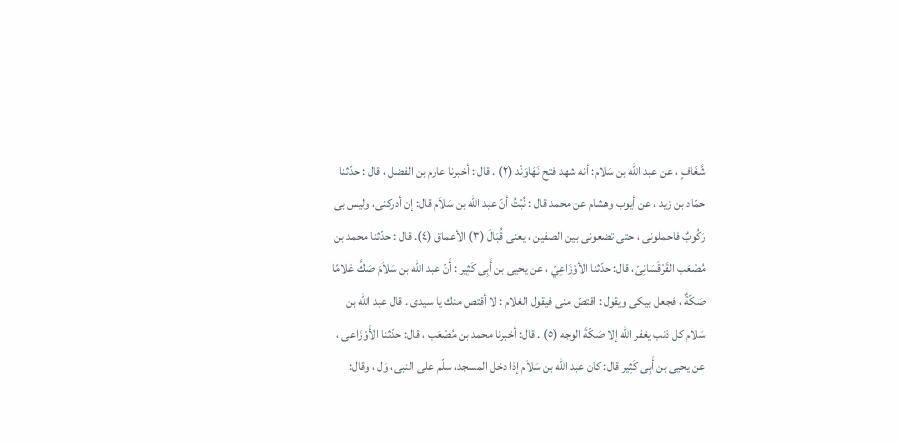شَّغَافٍ ، عن عبد الله بن سَلام: أنه شهد فتح نَهَاوَنْد (٢) . قال : أخبرنا عارم بن الفضل ، قال : حدّثنا حمّاد بن زيد ، عن أيوب وهشام عن محمد قال : نُبْتُ أنّ عبد الله بن سَلاَم قال: إن أدركنى، وليس بى رَكُوبٌ فاحملونى ، حتى تضعونى بين الصفين ، يعنى قُبَالَ (٣) الأعماق (٤). قال : حدّثنا محمد بن مُصْعَب القَرْقَسَانِىّ، قال: حدّثنا الأوْزَاعِيّ ، عن يحيى بن أَبِى كَثِير : أَنّ عبد الله بن سَلاَمَ صَكَّ غلامًا صَكّةٌ ، فجعل بيكى ويقول : اقتصّ منى فيقول الغلام : لا أقتص منك يا سيدى . قال عبد الله بن سَلام كل ذنب يغفر الله إلا صَكّةَ الوجه (٥) . قال: أخبرنا محمد بن مُصْعَب ، قال: حدّثنا الأَوْزَاعى ، عن يحيى بن أَبِى كَثِير قال: كان عبد الله بن سَلاَم إذا دخل المسجد، سلّم على النبى، وَل ، وقال: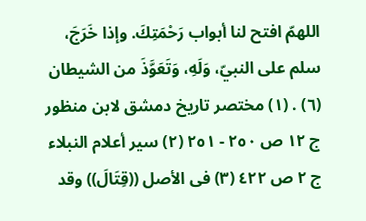اللهمّ افتح لنا أبواب رَحْمَتِكَ. وإذا خَرَجَ، سلم على النبيّ، وَلَهِ، وَتَعَوَّذَ من الشيطان (٦) . (١) مختصر تاريخ دمشق لابن منظور ج ١٢ ص ٢٥٠ - ٢٥١ (٢) سير أعلام النبلاء ج ٢ ص ٤٢٢ (٣) فى الأصل ((قِتَالَ)) وقد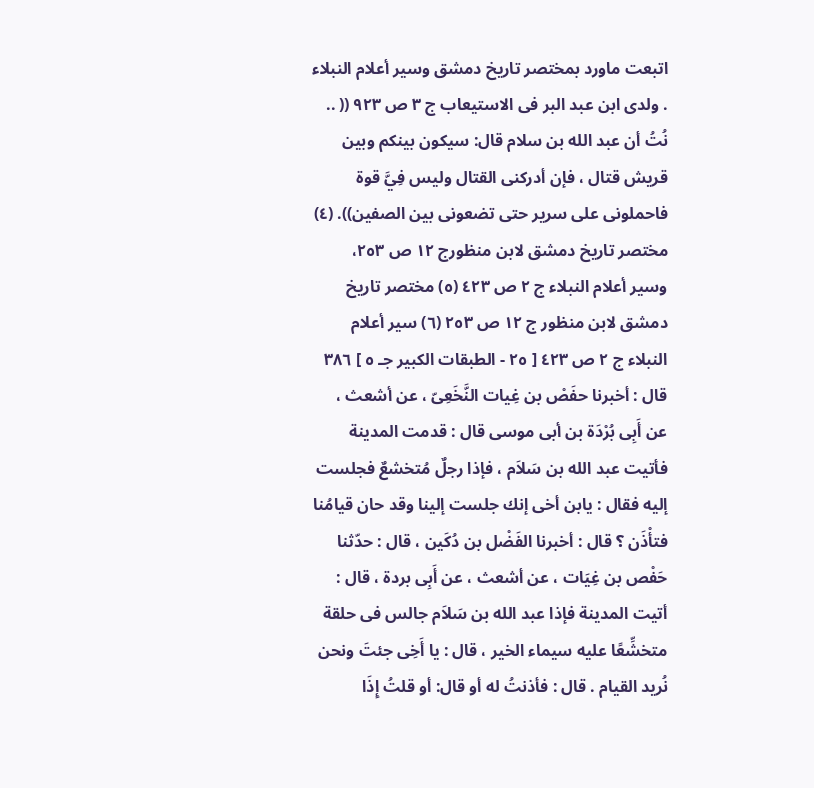اتبعت ماورد بمختصر تاريخ دمشق وسير أعلام النبلاء . ولدى ابن عبد البر فى الاستيعاب ج ٣ ص ٩٢٣ (( .. نُتُ أن عبد الله بن سلام قال: سيكون بينكم وبين قريش قتال ، فإن أدركنى القتال وليس فِيَّ قوة فاحملونى على سرير حتى تضعونى بين الصفين)). (٤) مختصر تاريخ دمشق لابن منظورج ١٢ ص ٢٥٣، وسير أعلام النبلاء ج ٢ ص ٤٢٣ (٥) مختصر تاريخ دمشق لابن منظور ج ١٢ ص ٢٥٣ (٦) سير أعلام النبلاء ج ٢ ص ٤٢٣ [ ٢٥ - الطبقات الكبير جـ ٥ ] ٣٨٦ قال : أخبرنا حفَصْ بن غِيات النَّخَعِىّ ، عن أشعث ، عن أَبِى بُرْدَة بن أبى موسى قال : قدمت المدينة فأتيت عبد الله بن سَلاَم ، فإذا رجلٌ مُتخشعٌ فجلست إليه فقال : يابن أخى إنك جلست إلينا وقد حان قيامُنا فتأْذَن ؟ قال : أخبرنا الفَضْل بن دُكَين ، قال : حدّثنا حَفْص بن غِيَات ، عن أشعث ، عن أَبِى بردة ، قال : أتيت المدينة فإذا عبد الله بن سَلاَم جالس فى حلقة متخشِّعًا عليه سيماء الخير ، قال : يا أَخِى جئتَ ونحن نُريد القيام . قال : فأذنتُ له أو قال: أو قلتُ إِذَا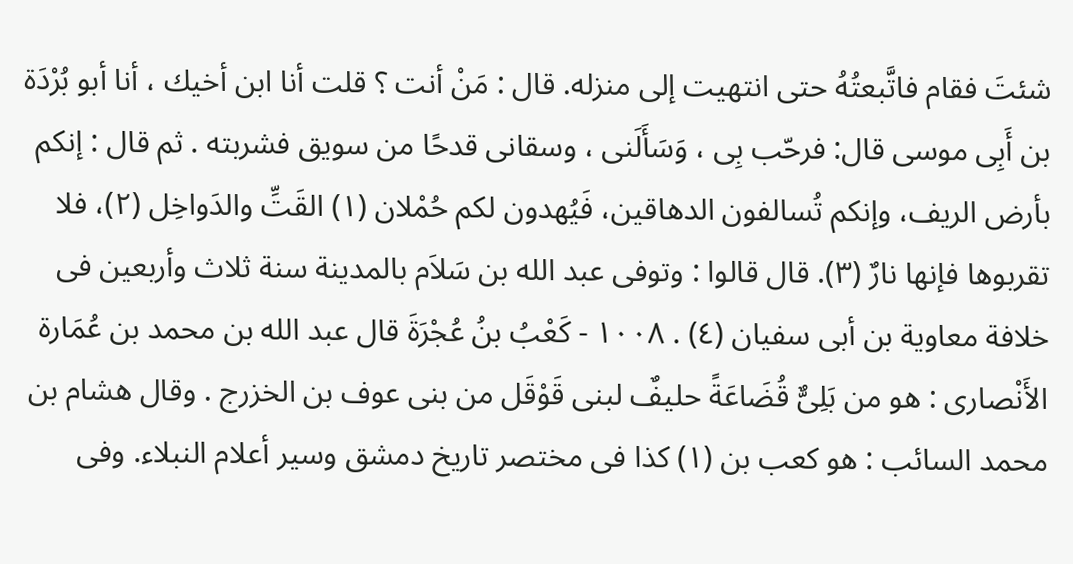شئتَ فقام فاتَّبعتُهُ حتى انتهيت إلى منزله. قال : مَنْ أنت ؟ قلت أنا ابن أخيك ، أنا أبو بُرْدَة بن أَبِى موسى قال: فرحّب بِى ، وَسَأَلَنى ، وسقانى قدحًا من سويق فشربته . ثم قال : إنكم بأرض الريف، وإنكم تُسالفون الدهاقين، فَيُهدون لكم حُمْلان (١) القَتِّ والدَواخِل (٢)، فلا تقربوها فإنها نارٌ (٣). قال قالوا : وتوفى عبد الله بن سَلاَم بالمدينة سنة ثلاث وأربعين فى خلافة معاوية بن أبى سفيان (٤) . ١٠٠٨ - كَعْبُ بنُ عُجْرَةَ قال عبد الله بن محمد بن عُمَارة الأَنْصارى : هو من بَلِىٌّ قُضَاعَةً حليفٌ لبنى قَوْقَل من بنى عوف بن الخزرج . وقال هشام بن محمد السائب : هو كعب بن (١) كذا فى مختصر تاريخ دمشق وسير أعلام النبلاء. وفى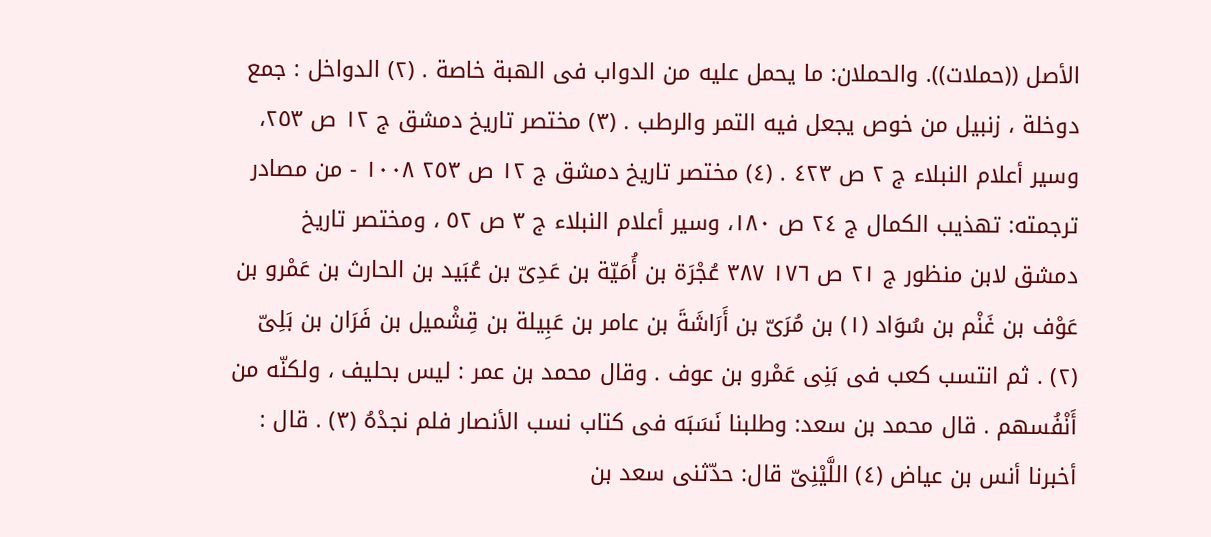الأصل ((حملات)). والحملان: ما يحمل عليه من الدواب فى الهبة خاصة . (٢) الدواخل : جمع دوخلة ، زنبيل من خوص يجعل فيه التمر والرطب . (٣) مختصر تاريخ دمشق ج ١٢ ص ٢٥٣، وسير أعلام النبلاء ج ٢ ص ٤٢٣ . (٤) مختصر تاريخ دمشق ج ١٢ ص ٢٥٣ ١٠٠٨ - من مصادر ترجمته: تهذيب الكمال ج ٢٤ ص ١٨٠، وسير أعلام النبلاء ج ٣ ص ٥٢ ، ومختصر تاريخ دمشق لابن منظور ج ٢١ ص ١٧٦ ٣٨٧ عُجْرَة بن أُمَيّة بن عَدِىّ بن عُبَيد بن الحارث بن عَمْرو بن عَوْف بن غَنْم بن سُوَاد (١) بن مُرَىّ بن أَرَاشَةَ بن عامر بن عَبِيلة بن قِشْميل بن فَرَان بن بَلِىّ (٢) . ثم انتسب كعب فى بَنِى عَمْرو بن عوف . وقال محمد بن عمر : ليس بحليف ، ولكنّه من أَنْفُسهم . قال محمد بن سعد: وطلبنا نَسَبَه فى كتاب نسب الأنصار فلم نجدْهُ (٣) . قال : أخبرنا أنس بن عياض (٤) اللَّيْنِىّ قال: حدّثنى سعد بن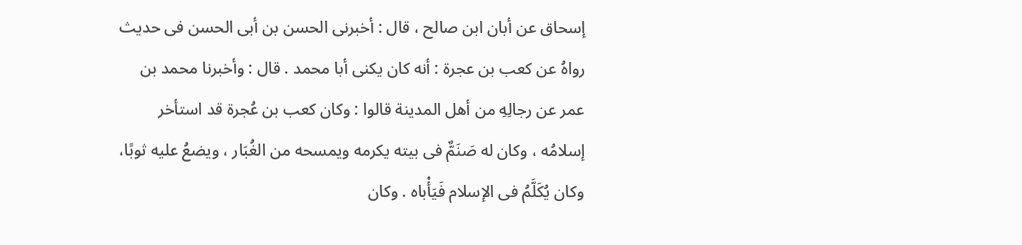إسحاق عن أبان ابن صالح ، قال : أخبرنى الحسن بن أبى الحسن فى حديث رواهُ عن كعب بن عجرة : أنه كان يكنى أبا محمد . قال : وأخبرنا محمد بن عمر عن رجالِهِ من أهل المدينة قالوا : وكان كعب بن عُجرة قد استأخر إسلامُه ، وكان له صَنَمٌّ فى بيته يكرمه ويمسحه من الغُبَار ، ويضعُ عليه ثوبًا، وكان يُكَلَّمُ فى الإسلام فَيَأْباه . وكان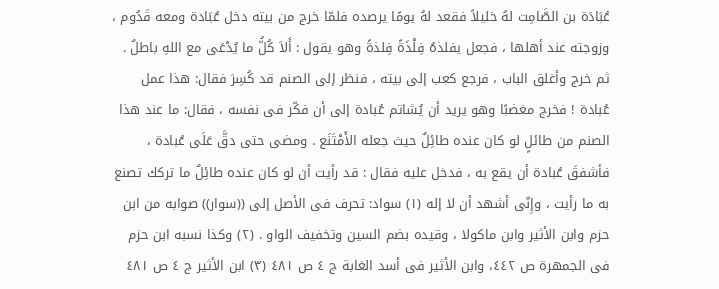عُبَادَة بن الصَّامِت لهُ خليلاً فقعد لهُ يومًا يرصده فلمّا خرج من بيته دخل عُبَادة ومعه قَدُوم ، وزوجته عند أهلها ، فجعل يفلذهُ فِلْذَةً فِلذةً وهو يقول : أَلاَ كُلُّ ما يُدْعَى مع اللهِ باطلٌ . ثم خرج وأغلق الباب ، فرجع كعب إلى بيته ، فنظر إلى الصنم قد كُسِرَ فقال: هذا عمل عُبادة ! فخرج مغضبًا وهو يريد أن يُشاتم عُبادة إلى أن فكّر فى نفسه ، فقال: ما عند هذا الصنم من طائلٍ لو كان عنده طائِلٌ حيث جعله الأَمْتَنَع . ومضى حتى دقَّ عَلَى عُبادة ، فأشفقَ عُبادة أن يقع به ، فدخل عليه فقال : قد رأيت أن لو كان عنده طائِلٌ ما تركك تصنع به ما رأيت ، وإِنّى أشهد أن لا إله (١) سواد: تحرف فى الأصل إلى ((سوار)) صوابه من ابن حزم وابن الأثير وابن ماكولا ، وقيده بضم السين وتخفيف الواو . (٢) وكذا نسبه ابن حزم فى الجمهرة ص ٤٤٢، وابن الأثير فى أسد الغابة ج ٤ ص ٤٨١ (٣) ابن الأثير ج ٤ ص ٤٨١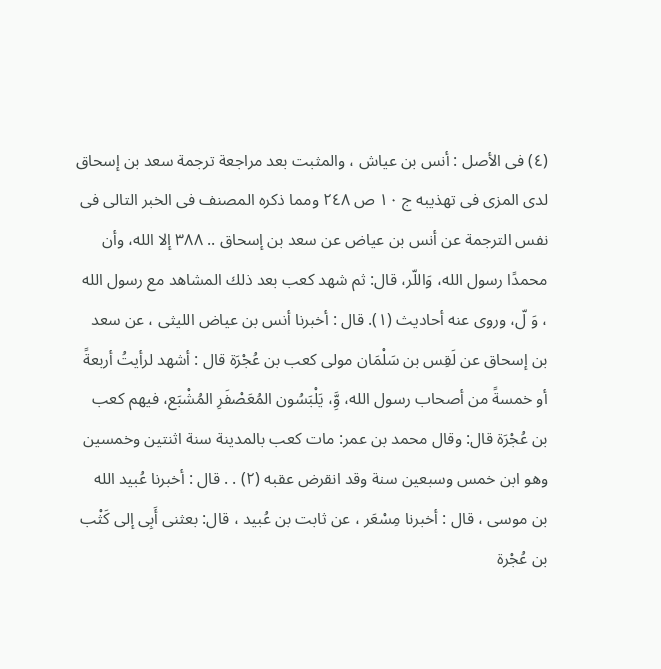(٤) فى الأصل : أنس بن عياش ، والمثبت بعد مراجعة ترجمة سعد بن إسحاق لدى المزى فى تهذيبه ج ١٠ ص ٢٤٨ ومما ذكره المصنف فى الخبر التالى فى نفس الترجمة عن أنس بن عياض عن سعد بن إسحاق .. ٣٨٨ إلا الله، وأن محمدًا رسول الله، وَاللّر، قال: ثم شهد كعب بعد ذلك المشاهد مع رسول الله ، وَ لّ، وروى عنه أحاديث (١). قال : أخبرنا أنس بن عياض الليثى ، عن سعد بن إسحاق عن لَقِس بن سَلْمَان مولى كعب بن عُجْرَة قال : أشهد لرأيتُ أربعةً أو خمسةً من أصحاب رسول الله، وَِّ، يَلْبَسُون المُعَصْفَرِ المُشْبَع، فيهم كعب بن عُجْرَة قال: وقال محمد بن عمر: مات كعب بالمدينة سنة اثنتين وخمسين وهو ابن خمس وسبعين سنة وقد انقرض عقبه (٢) . . قال : أخبرنا عُبيد الله بن موسى ، قال : أخبرنا مِسْعَر ، عن ثابت بن عُبيد ، قال: بعثنى أَبِى إلى كَثْب بن عُجْرة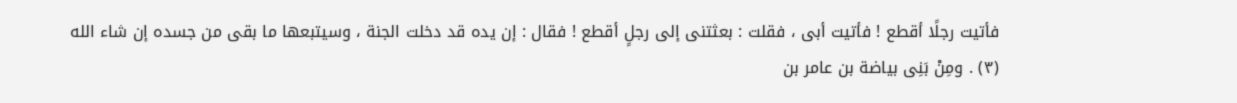فأتيت رجلًا أقطع ! فأتيت أبى ، فقلت : بعثتنى إلى رجلٍ أقطع ! فقال : إن يده قد دخلت الجنة ، وسيتبعها ما بقى من جسده إن شاء الله (٣) . ومِنْ بَنِی بیاضة بن عامر بن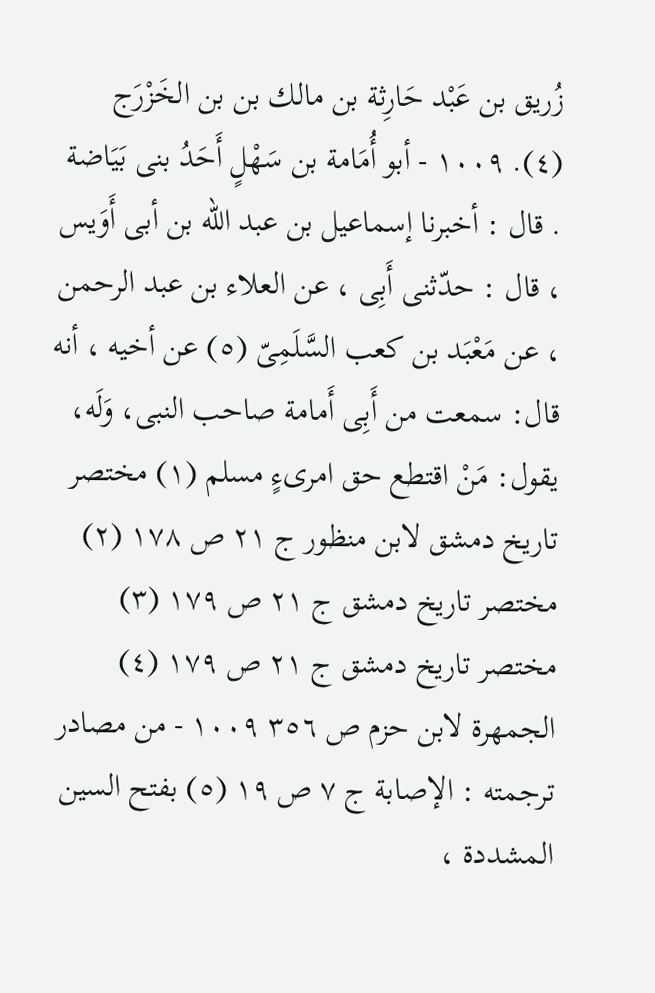زُریق بن عَبْد حَارِثة بن مالك بن بن الخَزْرَج (٤). ١٠٠٩ - أبو أُمَامة بن سَهْلٍ أَحَدُ بنى بَيَاضة . قال : أخبرنا إسماعيل بن عبد الله بن أبى أَوَيس ، قال : حدّثنى أَبِى ، عن العلاء بن عبد الرحمن ، عن مَعْبَد بن كعب السَّلَمِىّ (٥) عن أخيه ، أنه قال: سمعت من أَبِى أَمامة صاحب النبى، وَلَه، يقول: مَنْ اقتطع حق امرىءٍ مسلم (١) مختصر تاريخ دمشق لابن منظور ج ٢١ ص ١٧٨ (٢) مختصر تاريخ دمشق ج ٢١ ص ١٧٩ (٣) مختصر تاريخ دمشق ج ٢١ ص ١٧٩ (٤) الجمهرة لابن حزم ص ٣٥٦ ١٠٠٩ - من مصادر ترجمته : الإصابة ج ٧ ص ١٩ (٥) بفتح السين المشددة ،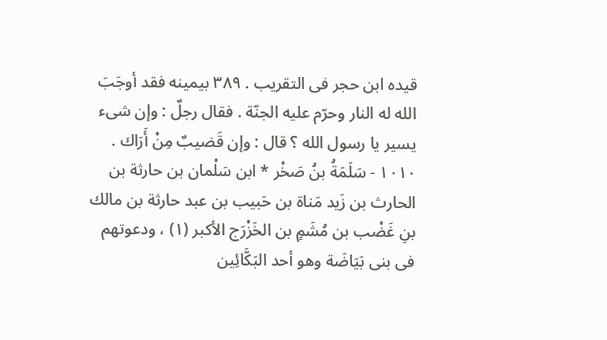قيده ابن حجر فى التقريب . ٣٨٩ بيمينه فقد أوجَبَ الله له النار وحرّم عليه الجنّة . فقال رجلٌ : وإن شىء يسير يا رسول الله ؟ قال : وإن قَضيبٌ مِنْ أَرَاك . ١٠١٠ - سَلَمَةُ بنُ صَخْر * ابن سَلْمان بن حارثة بن الحارث بن زَيد مَناة بن حَبيب بن عبد حارثة بن مالك بنِ غَضْب بن مُشَمٍ بن الخَزْرَج الأكبر (١) ، ودعوتهم فى بنى بَيَاضَة وهو أحد البَكَّائِين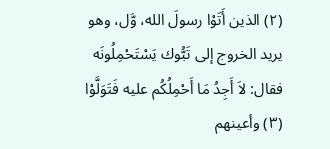(٢) الذين أَتَوْا رسولَ الله، وَّل، وهو يريد الخروج إلى تَبُّوك يَسْتَحْمِلُونَه فقال: لاَ أَجِدُ مَا أَحْمِلُكُم عليه فَتَوَلَّوْا (٣) وأعينهم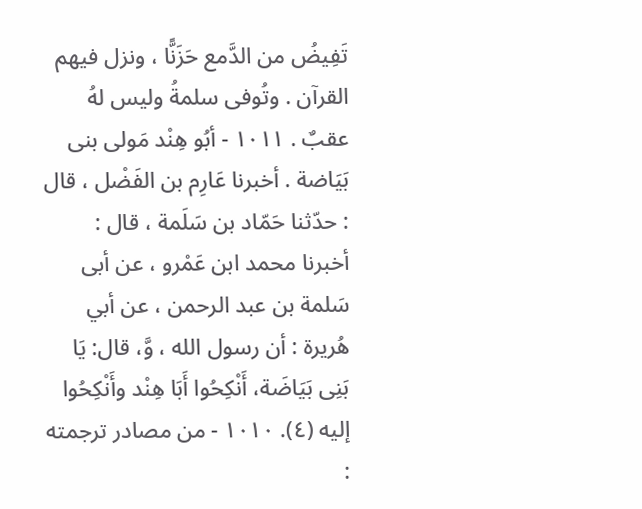تَفِيضُ من الدَّمع حَزَنًّا ، ونزل فيهم القرآن . وتُوفى سلمةُ وليس لهُ عقبٌ . ١٠١١ - أبُو هِنْد مَولى بنى بَيَاضة . أخبرنا عَارِم بن الفَضْل ، قال : حدّثنا حَمّاد بن سَلَمة ، قال : أخبرنا محمد ابن عَمْرو ، عن أبى سَلمة بن عبد الرحمن ، عن أبي هُريرة : أن رسول الله ، وَّ، قال: يَا بَنِى بَيَاضَة، أَنْكِحُوا أَبَا هِنْد وأَنْكِحُوا إليه (٤). ١٠١٠ - من مصادر ترجمته :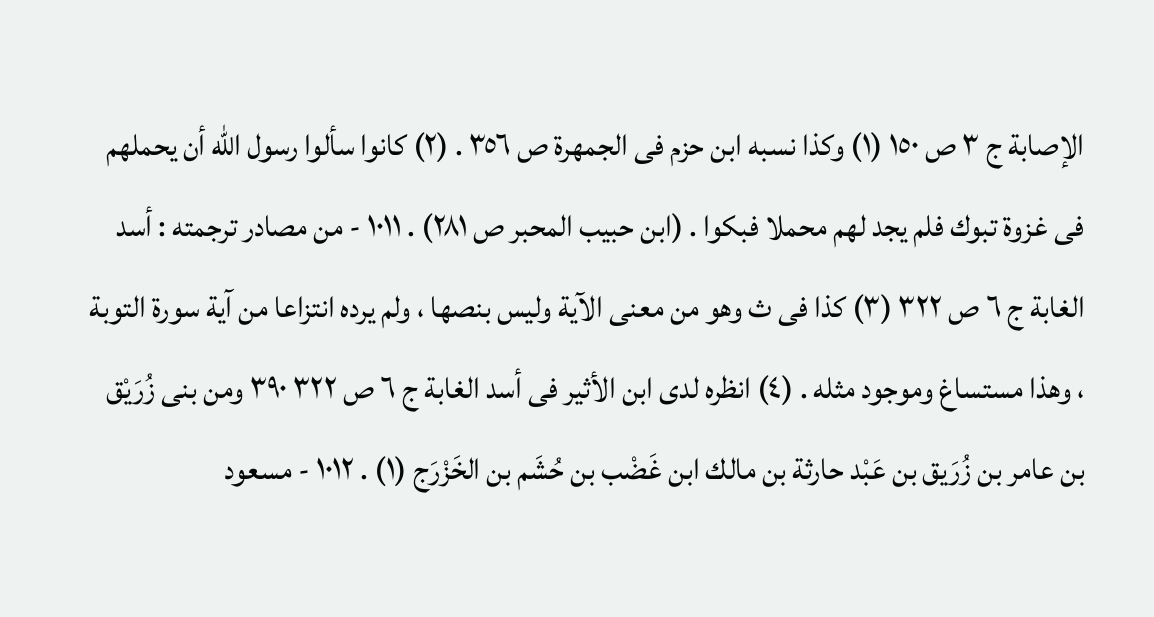الإصابة ج ٣ ص ١٥٠ (١) وكذا نسبه ابن حزم فى الجمهرة ص ٣٥٦ . (٢) كانوا سألوا رسول الله أن يحملهم فى غزوة تبوك فلم يجد لهم محملا فبكوا . (ابن حبيب المحبر ص ٢٨١) . ١٠١١ - من مصادر ترجمته : أسد الغابة ج ٦ ص ٣٢٢ (٣) كذا فى ث وهو من معنى الآية وليس بنصها ، ولم يرده انتزاعا من آية سورة التوبة ، وهذا مستساغ وموجود مثله . (٤) انظره لدى ابن الأثير فى أسد الغابة ج ٦ ص ٣٢٢ ٣٩٠ ومن بنى زُرَيْق بن عامر بن زُرَیق بن عَبْد حارثة بن مالك ابن غَضْب بن حُشَم بن الخَزْرَج (١) . ١٠١٢ - مسعود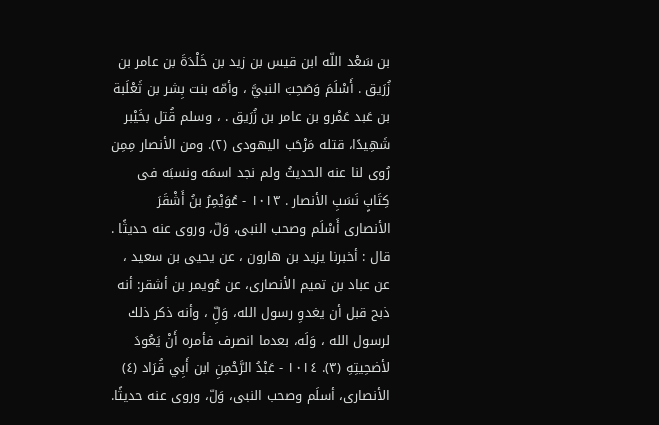بن سَعْد اللّه ابن قيس بن زيد بن خَلْدَةَ بن عامر بن زُرَیق . أَسْلَمَ وَصَحِبَ النبيَّ ، وأمّه بنت بِشر بن ثَعْلَبة بن عَبد عَمْرو بن عامر بن زُرَيق . ، وسلم قُتل بخَيْبر شَهِيدًا، قتله مَرْحَب اليهودى (٢). ومن الأنصار مِمِن رُوى لنا عنه الحديثُ ولم نجد اسمَه ونسبَه فى كِتَابٍ نَسَبِ الأنصار . ١٠١٣ - عُوَيْمِرُ بنُ أَشْقَرَ الأنصارى أَسْلَم وصحب النبى، وَلّ، وروى عنه حديثًا . قال : أخبرنا يزيد بن هارون ، عن يحيى بن سعيد ، عن عباد بن تميم الأنصارى، عن عُويمر بن أشقر: أنه ذبح قبل أن يغدوِ رسول الله، وَلِّ ، وأنه ذكر ذلك لرسول الله ، وَلَه، بعدما انصرف فأمره أَنْ يَعُودَ لأضحِيتِهِ (٣). ١٠١٤ - عَبْدُ الرَّحْمِنِ ابن أَبِي قُرَاد (٤) الأنصارى، أسلَم وصحب النبى، وَلّ، وروى عنه حديثًا.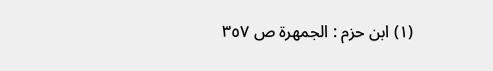(١) ابن حزم : الجمهرة ص ٣٥٧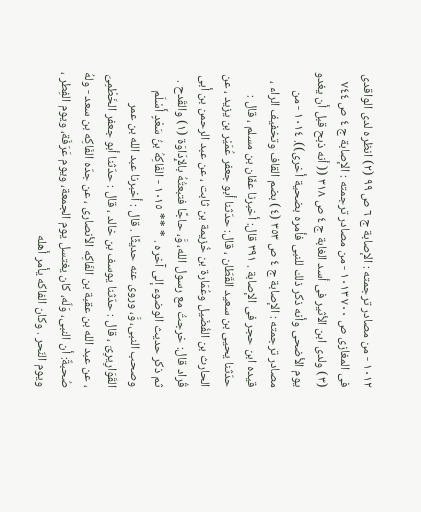١٠١٢ - من مصادر ترجمته : الإصابة ج ٦ ص ٩٩ (٢) انظره لدى الواقدى فى المغازى ص ٧٠٠ ١٠١٣ - من مصادر ترجمته : الإصابة ج ٤ ص ٧٤٤ (٣) ولدى ابن الأثير فى أسد الغابة ج ٤ ص ٣١٨ (( أنه ذبح قبل أن يغدو يوم الأضحى وأنه ذكر ذلك للنبى فأمره بضحية أخرى)). ١٠١٤ - من مصادر ترجمته : الإصابة ج ٤ ص ٣٥٣ (٤) بضم القاف وتخفيف الراء ، قيده ابن حجر فى الإصابة . ٣٩١ قال: أخبرنا عفّان بن مسلم ، قال : حدّثنا يحيى بن سعيد القَطّان ، قال: حدّثنا أبو جعفر عُمَيْر بن يزيد ، عن الحارث بن الفُضَيل وعُمَارة بن خُزيمة بن ثابت ، عن عبد الرحمن بن أبى قُراد قال: خرجتُ مع رسول الله، وَّ، حاجًا فتبعتُهُ بالإِدَاوَة (١) والقَدح . ثم ذكر حديث الوضوء إلى آخره . * ** ١٠١٥ - الفَاكِهُ بنُ سَعْدٍ أَسْلَم وصحب النبى، وَّ، وروى عنه حديثًا . قال : أخبرنا عبد الله بن عمر القَوَارِيرِىّ ، قال : حدّثنا يوسف بن خالد ، قال : حدّثنا أبو جعفر الخَطْمِىّ ، عن عبد الله بن عقبة بن الفَاكِه الأنصارى ، عن جدّه الفَاكِه بن سعد - ولهُ صُحبةٌ: أن النبى، وَلّه، كان يغتسل يوم الجمعة، ويوم عَرَفَة، ويوم الفِطر ، ويوم النّحر . وكان الفاكه يأمر أهله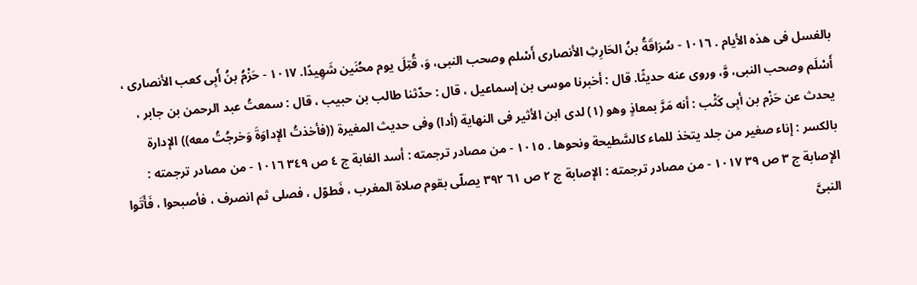بالغسل فى هذه الأيام . ١٠١٦ - سُرَاقَةُ بنُ الحَارِثِ الأنصارى أَسْلم وصحب النبى، وَ، قُتِلَ يوم محُنَين شَهِيدًا. ١٠١٧ - حَزْمُ بنُ أَبِى كعب الأنصارى ، أَسْلَم وصحب النبى، وَّ، وروى عنه حديثًا. قال : أخبرنا موسى بن إسماعيل ، قال : حدّثنا طالب بن حبيب ، قال : سمعتُ عبد الرحمن بن جابر ، يحدث عن حَزْم بن أبِى كَثْب : أنه مَرَّ بمعاذٍ وهو (١) لدى ابن الأثير فى النهاية (أدا) وفى حديث المغيرة ((فأخذتُ الإداوَةَ وَخرجُتُ معه)) الإدارة بالكسر : إناء صغير من جلد يتخذ للماء كالسَّطيحة ونحوها . ١٠١٥ - من مصادر ترجمته : أسد الغابة ج ٤ ص ٣٤٩ ١٠١٦ - من مصادر ترجمته : الإصابة ج ٣ ص ٣٩ ١٠١٧ - من مصادر ترجمته : الإصابة ج ٢ ص ٦١ ٣٩٢ يصلّى بقوم صلاة المغرب ، فَطوّل ، فصلى ثم انصرف ، فأصبحوا ، فَأَتَوا النبىَّ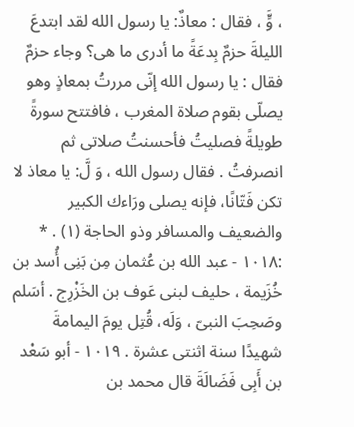، وٍَّ ، فقال : معاذٌ: يا رسول الله لقد ابتدعَ الليلةَ حزمٌ بِدعَةً ما أدرى ما هى؟ وجاء حزمٌ فقال : يا رسول الله إنّى مررتُ بمعاذٍ وهو يصلّى بقوم صلاة المغرب ، فافتتح سورةً طويلةً فصليتُ فأحسنتُ صلاتى ثم انصرفتُ . فقال رسول الله ، وَ لَّ: يا معاذ لا تكن فَتّانًا، فإنه يصلى ورَاءك الكبير والضعيف والمسافر وذو الحاجة (١) . * :١٠١٨ - عبد الله بن عُثمان مِن بَنِى أُسد بن خُزَيمة ، حليف لبنى عَوف بن الخَزْرِج . أسَلم وصَحِبَ النبىّ ، وَلَه، قُتِل يومَ اليمامةَ شهيدًا سنة اثنتى عشرة . ١٠١٩ - أبو سَعْد بن أَبِى فَضَالَةَ قال محمد بن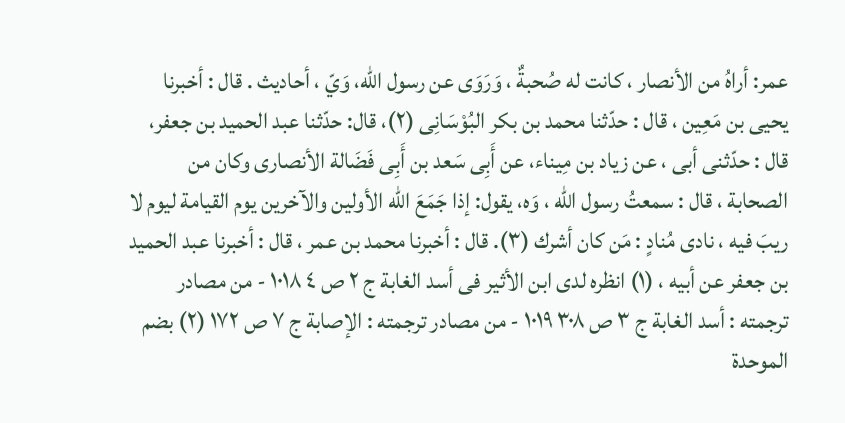عمر: أراهُ من الأنصار ، كانت له صُحبةٌ ، وَرَوَى عن رسول الله، وَيّ ، أحاديث . قال : أخبرنا يحيى بن مَعِين ، قال : حدّثنا محمد بن بكر البُوْسَانِى (٢)، قال: حدّثنا عبد الحميد بن جعفر، قال : حدّثنى أبى ، عن زياد بن مِيناء، عن أَبِى سَعد بن أَبِى فَضَالة الأنصارى وكان من الصحابة ، قال : سمعتُ رسول الله ، وَه، يقول: إذا جَمَعَ الله الأولين والآخرين يوم القيامة ليوم لا ريبَ فيه ، نادى مُنادٍ : مَن كان أشرك (٣). قال : أخبرنا محمد بن عمر ، قال : أخبرنا عبد الحميد بن جعفر عن أبيه ، (١) انظره لدى ابن الأثير فى أسد الغابة ج ٢ ص ٤ ١٠١٨ - من مصادر ترجمته : أسد الغابة ج ٣ ص ٣٠٨ ١٠١٩ - من مصادر ترجمته : الإصابة ج ٧ ص ١٧٢ (٢) بضم الموحدة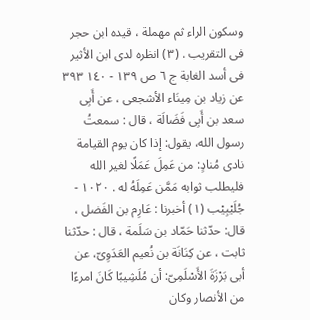وسكون الراء ثم مهملة ، قيده ابن حجر فى التقريب . (٣) انظره لدى ابن الأثير فى أسد الغابة ج ٦ ص ١٣٩ - ١٤٠ ٣٩٣ عن زياد بن مِينَاء الأشجعى ، عن أَبِى سعد بن أَبِى فَضَالَة ، قال : سمعتُ رسول الله، يقول: إذا كان يوم القيامة نادى مُنادٍ: من عَمِلَ عَمَلًا لغير الله فليطلب ثوابه مَمَّن عَمِلَهُ له . ١٠٢٠ - جُلَيْبِيْب (١) أخبرنا : عَارِم بن الفَضل ، قال: حدّثنا حَمّاد بن سَلَمة ، قال : حدّثنا ثابت ، عن كِنَانَة بن نُعيم العَدَوِىّ، عن أبى بَرْزَةَ الأَسْلَمِىّ: أن مُلَشِيبًا كَانَ امرءًا من الأنصار وكان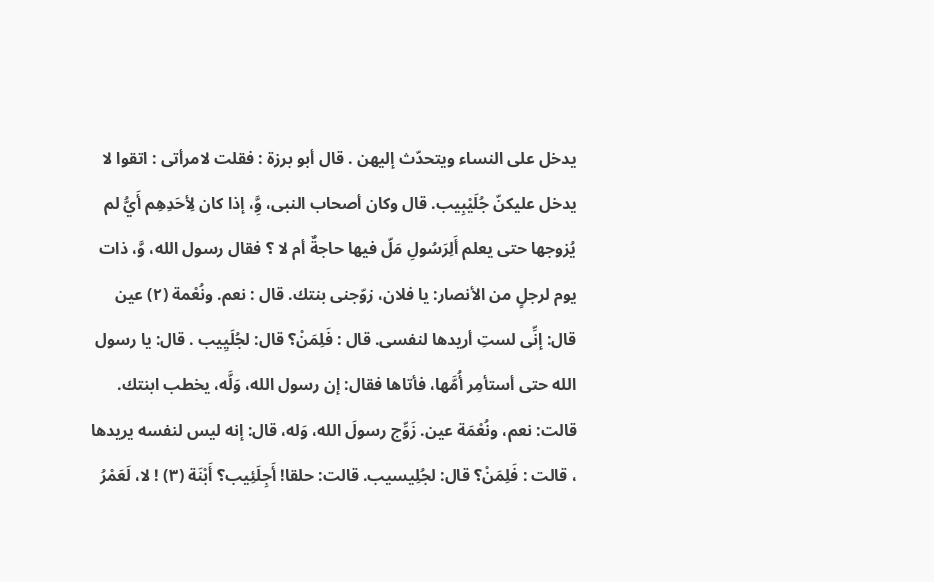يدخل على النساء ويتحدّث إليهن . قال أبو برزة : فقلت لامرأتى : اتقوا لا يدخل عليكنّ جُلَيْبِيب. قال وكان أصحاب النبى، وَِّ، إذا كان لِأحَدِهِم أَيُّ لم يُزوجها حتى يعلم أَلِرَسُولِ مَلّ فيها حاجةٌ أم لا ؟ فقال رسول الله، وَّ، ذات يوم لرجلٍ من الأنصار: يا فلان، زوّجنى بنتك. قال : نعم. ونُعْمة (٢) عين قال: إنِّى لستِ أريدها لنفسى. قال : فَلِمَنْ؟ قال: لجُلَيِيب . قال: يا رسول الله حتى أستأمِر أُمَّها، فأتاها فقال: إن رسول الله، وَلَّه، يخطب ابنتك. قالت: نعم، ونُعْمَة عين. زَوِّج رسولَ الله، وَله، قال: إنه ليس لنفسه يريدها ، قالت : فَلِمَنْ؟ قال: لجُلِيسيب. قالت: حلقا! أَجِلَئِيب؟ أَبْنَة (٣) ! لا، لَعَمْرُ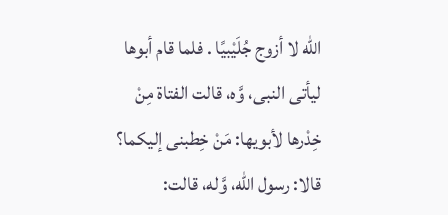الله لا أزوج جُلَيْبيًا . فلما قام أبوها ليأتى النبى، وَّه، قالت الفتاة مِنْ خِدْرها لأبويها: مَنْ خِطبنى إليكما؟ قالا: رسول الله، وَّله، قالت: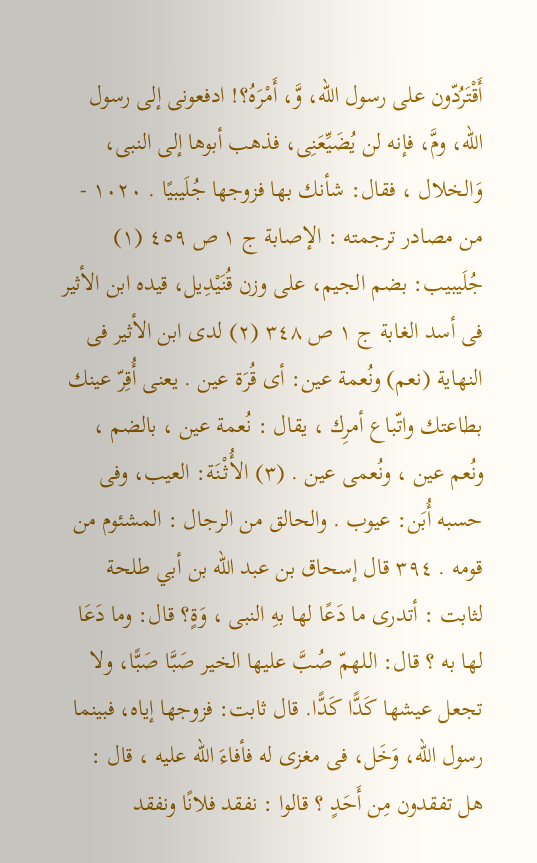أَقْتَرُدّون على رسول الله، وَّ، أَمْرَهُ؟! ادفعونى إلى رسول الله، ومَّ، فإنه لن يُضَيِّعَنِى، فذهب أبوها إلى النبى، وَالخلال ، فقال: شأنك بها فزوجها جُلَيبيًا . ١٠٢٠ - من مصادر ترجمته : الإصابة ج ١ ص ٤٥٩ (١) جُلَيبيب: بضم الجيم، على وزن قُنَيْدِيل، قيده ابن الأثير فى أسد الغابة ج ١ ص ٣٤٨ (٢) لدى ابن الأثير فى النهاية (نعم) ونُعمة عين: أى قُرَة عين . يعنى أُقِرّ عينك بطاعتك واتّباع أمرِك ، يقال : نُعمة عين ، بالضم ، ونُعم عين ، ونُعمى عين . (٣) الأُثْنَة: العيب، وفى حسبه أُبَن: عيوب . والحالق من الرجال : المشئوم من قومه . ٣٩٤ قال إسحاق بن عبد الله بن أبي طلحة لثابت : أتدرى ما دَعًا لها بهِ النبى ، وَةٍ؟ قال: وما دَعَا لها به ؟ قال: اللهمّ صُبَّ عليها الخير صَبَّا صَبًّا، ولا تجعل عيشها كَدًّا كَدًّا. قال ثابت: فزوجها إياه، فبينما رسول الله، وَخَل، فى مغزى له فأفاءَ الله عليه ، قال : هل تفقدون مِن أَحَدٍ ؟ قالوا : نفقد فلانًا ونفقد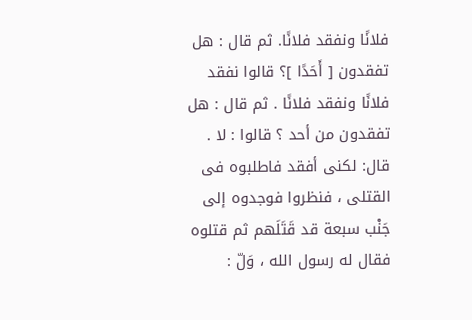فلانًا ونفقد فلانًا. ثم قال : هل تفقدون [ أَحَدًا ]؟ قالوا نفقد فلانًا ونفقد فلانًا . ثم قال : هل تفقدون من أحد ؟ قالوا : لا . قال: لكنى أفقد فاطلبوه فى القتلى ، فنظروا فوجدوه إلى جَنْب سبعة قد قَتَلَهم ثم قتلوه فقال له رسول الله ، وَلّ :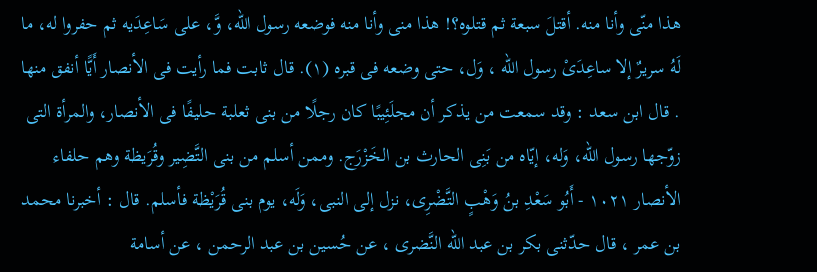هذا منّى وأنا منه. أقتلَ سبعة ثم قتلوه؟! هذا منى وأنا منه فوضعه رسول الله، وَّ، على سَاعِدَيه ثم حفروا له، ما لَهُ سريرٌ إلا ساعِدَىْ رسول الله ، وَل، حتى وضعه فى قبره (١). قال ثابت فما رأيت فى الأنصار أَيًّا أنفق منها . قال ابن سعد : وقد سمعت من يذكر أن مجلَئِيبًا كان رجلًا من بنى ثعلبة حليفًا فى الأنصار، والمرأة التى زوّجها رسول الله، وَله، إيّاه من بَنِى الحارث بن الخَزْرَج. وممن أسلم من بنى التَّضِير وقُرَيظة وهم حلفاء الأنصار ١٠٢١ - أَبُو سَعْدِ بنُ وَهْبٍ التَّضْرِى، نزل إلى النبى، وَلَه، يوم بنى قُرَيْظة فأسلم. قال : أخبرنا محمد بن عمر ، قال حدّثنى بكر بن عبد الله النَّضرى ، عن حُسين بن عبد الرحمن ، عن أسامة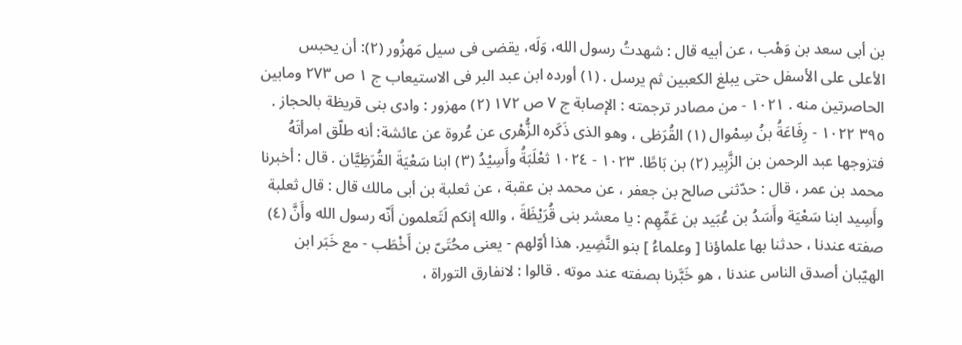بن أبى سعد بن وَهْب ، عن أبيه قال : شهدتُ رسول الله، وَلَه، يقضى فى سيل مَهزُور (٢): أن يحبس الأعلى على الأسفل حتى يبلغ الكعبين ثم يرسل . (١) أورده ابن عبد البر فى الاستيعاب ج ١ ص ٢٧٣ ومابين الحاصرتين منه . ١٠٢١ - من مصادر ترجمته : الإصابة ج ٧ ص ١٧٢ (٢) مهزور : وادى بنى قريظة بالحجاز . ٣٩٥ ١٠٢٢ - رِفَاعَةُ بنُ سِمْوال (١) القُرَظى ، وهو الذى ذَكَره الزُّهْرى عن عُروة عن عائشة: أنه طلّق امرأتَهُ فتزوجها عبد الرحمن بن الزَّبِير (٢) بن بَاطًا. ١٠٢٣ - ١٠٢٤ ثعْلَبَةُ وأَسِيْدُ (٣) ابنا سَعْيَةَ القُرَظِيَّان . قال : أخبرنا محمد بن عمر ، قال : حدّثنى صالح بن جعفر ، عن محمد بن عقبة ، عن ثعلبة بن أبى مالك قال : قال ثعلبة وأَسِيد ابنا سَعْيَة وأَسَدُ بن عُبَيد بن عَمِّهِم : يا معشر بنى قُرَيْظَةَ ، والله إنكم لَتَعلمون أَنّه رسول الله وأَنَّ (٤) صفته عندنا ، حدثنا بها علماؤنا [ وعلماءُ ] بنو النَّضِير. هذا أوّلهم - يعنى محُتَىّ بن أَخْطَب - مع خَبَر ابن الهيّبان أصدق الناس عندنا ، هو خَبَّرنا بصفته عند موته . قالوا : لانفارق التوراة ،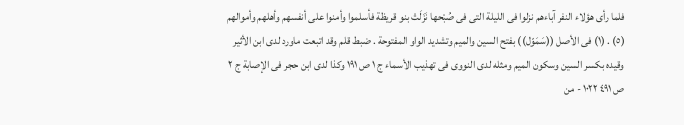فلما رأى هؤلاء النفر آباءهم نزلوا فى الليلة التى فى صُبْحها نَزَلَتْ بنو قريظة فأسلموا وأمنوا على أنفسهم وأهلهم وأموالهم (٥) . (١) فى الأصل ((سَمَوّل)) بفتح السين والميم وتشديد الواو المفتوحة . ضبط قلم وقد اتبعت ماورد لدى ابن الأثير وقيده بكسر السين وسكون الميم ومثله لدى النووى فى تهذيب الأسماء ج ١ ص ١٩١ وكذا لدى ابن حجر فى الإصابة ج ٢ ص ٤٩١ ١٠٢٢ - من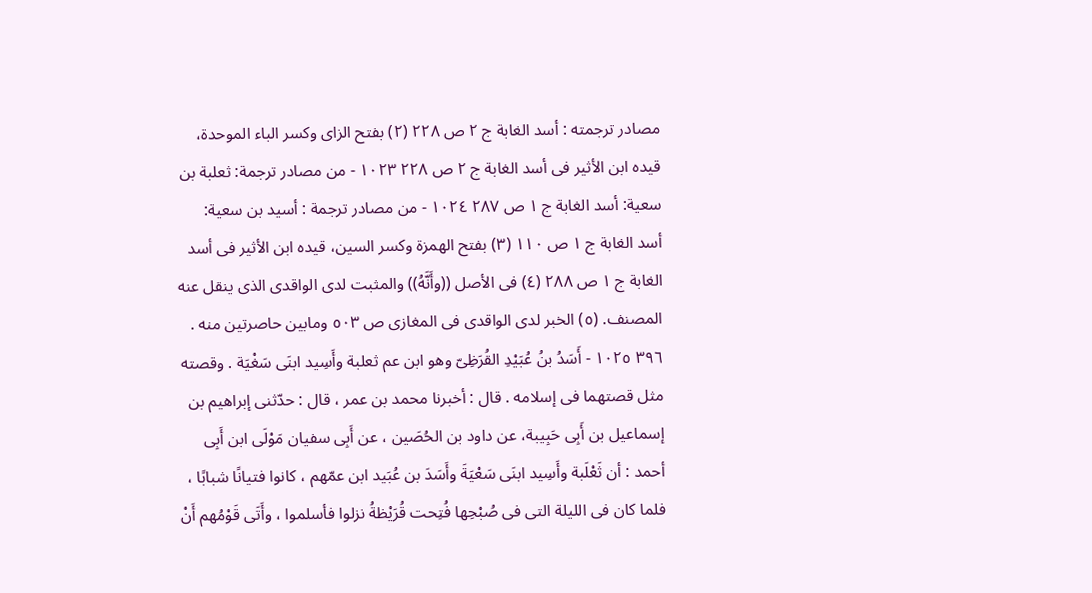مصادر ترجمته : أسد الغابة ج ٢ ص ٢٢٨ (٢) بفتح الزاى وكسر الباء الموحدة، قيده ابن الأثير فى أسد الغابة ج ٢ ص ٢٢٨ ١٠٢٣ - من مصادر ترجمة: ثعلبة بن سعية: أسد الغابة ج ١ ص ٢٨٧ ١٠٢٤ - من مصادر ترجمة : أسيد بن سعية: أسد الغابة ج ١ ص ١١٠ (٣) بفتح الهمزة وكسر السين، قيده ابن الأثير فى أسد الغابة ج ١ ص ٢٨٨ (٤) فى الأصل ((وأَنَّهُ)) والمثبت لدى الواقدى الذى ينقل عنه المصنف. (٥) الخبر لدى الواقدى فى المغازى ص ٥٠٣ ومابين حاصرتين منه . ٣٩٦ ١٠٢٥ - أَسَدُ بنُ عُبَيْدِ القُرَظِىّ وهو ابن عم ثعلبة وأَسِيد ابنَى سَغْيَة . وقصته مثل قصتهما فى إسلامه . قال : أخبرنا محمد بن عمر ، قال : حدّثنى إبراهيم بن إسماعيل بن أَبِى حَبِيبة، عن داود بن الحُصَين ، عن أَبِى سفيان مَوْلَى ابن أَبِى أحمد : أن ثَعْلَبة وأَسِيد ابنَى سَعْيَةَ وأَسَدَ بن عُبَيد ابن عمّهم ، كانوا فتيانًا شبابًا ، فلما كان فى الليلة التى فى صُبْحِها فُتِحت قُرَيْظةُ نزلوا فأسلموا ، وأَتَى قَوْمُهم أَنْ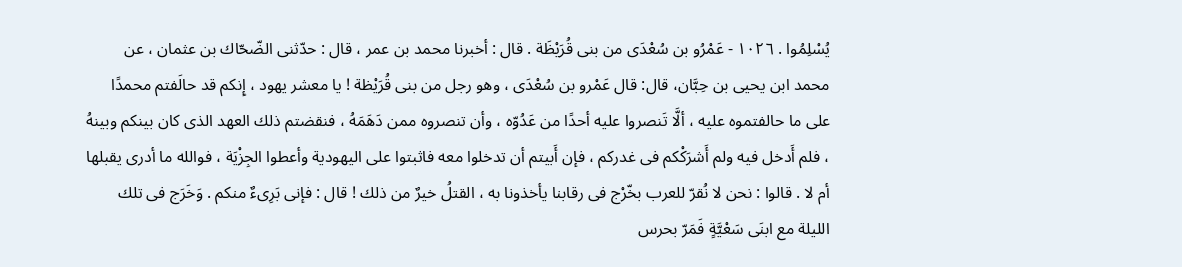يُسْلِمُوا . ١٠٢٦ - عَمْرُو بن سُعْدَى من بنى قُرَيْظَة . قال : أخبرنا محمد بن عمر ، قال : حدّثنى الضّحّاك بن عثمان ، عن محمد ابن يحيى بن حِبَّان، قال: قال عَمْرو بن سُعْدَى ، وهو رجل من بنى قُرَيْظة ! يا معشر يهود ، إِنكم قد حالَفتم محمدًا على ما حالفتموه عليه ، ألَّا تَنصروا عليه أحدًا من عَدُوّه ، وأن تنصروه ممن دَهَمَهُ ، فنقضتم ذلك العهد الذى كان بينكم وبينهُ ، فلم أَدخل فيه ولم أَشرَكْكم فى غدركم ، فإن أَبيتم أن تدخلوا معه فاثبتوا على اليهودية وأعطوا الجِزْيَة ، فوالله ما أدرى يقبلها أم لا . قالوا : نحن لا نُقرّ للعرب بخّرْج فى رقابنا يأخذونا به ، القتلُ خيرٌ من ذلك ! قال : فإنى بَرِىءٌ منكم . وَخَرَج فى تلك الليلة مع ابنَى سَعْيَّةٍ فَمَرّ بحرس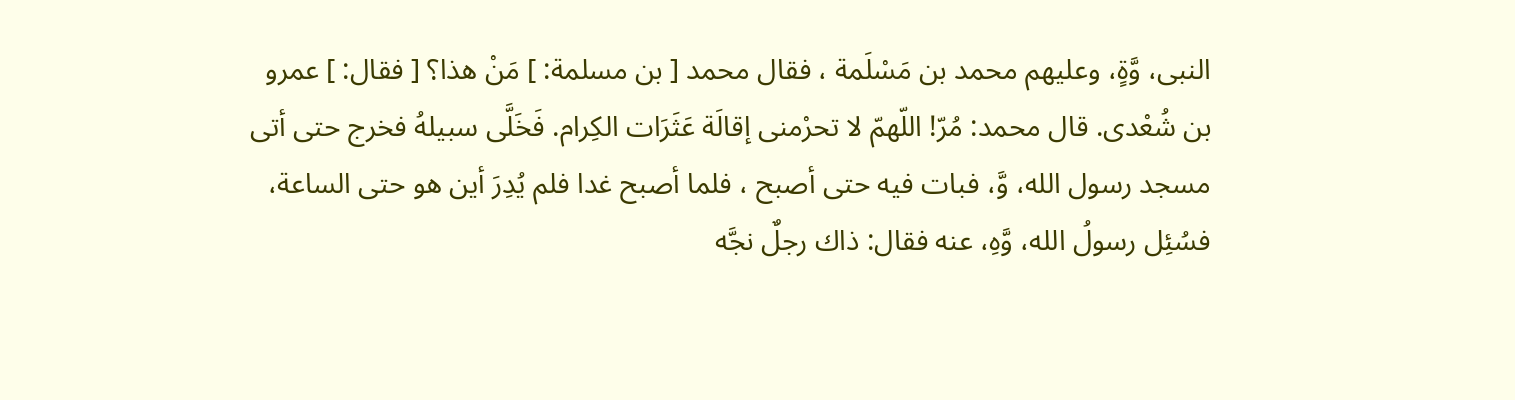النبى، وَّةٍ، وعليهم محمد بن مَسْلَمة ، فقال محمد [ بن مسلمة: ] مَنْ هذا؟ [ فقال: ] عمرو بن شُعْدى. قال محمد: مُرّ! اللّهمّ لا تحرْمنى إقالَة عَثَرَات الكِرام. فَخَلَّى سبيلهُ فخرج حتى أتى مسجد رسول الله، وَّ، فبات فيه حتى أصبح ، فلما أصبح غدا فلم يُدِرَ أين هو حتى الساعة، فسُئِل رسولُ الله، وَّهِ، عنه فقال: ذاك رجلٌ نجَّه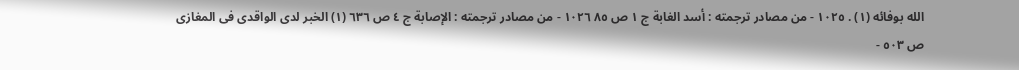الله بوفائه (١) . ١٠٢٥ - من مصادر ترجمته : أسد الغابة ج ١ ص ٨٥ ١٠٢٦ - من مصادر ترجمته : الإصابة ج ٤ ص ٦٣٦ (١) الخبر لدى الواقدى فى المغازى ص ٥٠٣ -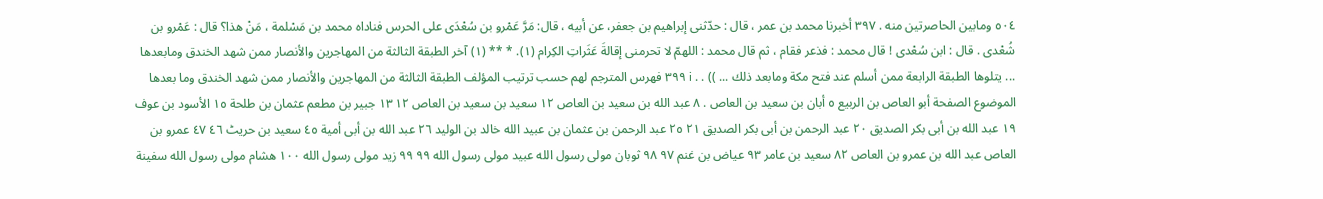٥٠٤ ومابين الحاصرتين منه . ٣٩٧ أخبرنا محمد بن عمر ، قال : حدّثنى إبراهيم بن جعفر، عن أبيه ، قال: مَرَّ عَمْرو بن سُعْدَى على الحرس فناداه محمد بن مَسْلمة ، مَنْ هذا؟ قال : عَمْرو بن شُعْدى . قال : ابن سُعْدى ! قال محمد : فذعر فقام ، ثم قال محمد : اللهمّ لا تحرمنى إقالةَ عَثَراتِ الكِرام (١). * ** (١) آخر الطبقة الثالثة من المهاجرين والأنصار ممن شهد الخندق ومابعدها ... يتلوها الطبقة الرابعة ممن أسلم عند فتح مكة ومابعد ذلك ... )) . . i ٣٩٩ فهرس المترجم لهم حسب ترتيب المؤلف الطبقة الثالثة من المهاجرين والأنصار ممن شهد الخندق وما بعدها الموضوع الصفحة أبو العاص بن الربيع ٥ أبان بن سعيد بن العاص . ٨ عبد الله بن سعيد بن العاص ١٢ سعيد بن سعيد بن العاص ١٢ ١٣ جبير بن مطعم عثمان بن طلحة ١٥ الأسود بن عوف ١٩ عبد الله بن أبى بكر الصديق ٢٠ عبد الرحمن بن أبى بكر الصديق ٢١ ٢٥ عبد الرحمن بن عثمان بن عبيد الله خالد بن الوليد ٢٦ عبد الله بن أبى أمية ٤٥ سعید بن حریٹ ٤٦ ٤٧ عمرو بن العاص عبد الله بن عمرو بن العاص ٨٢ سعید بن عامر ٩٣ عیاض بن غنم ٩٧ ٩٨ ثوبان مولى رسول الله عبيد مولى رسول الله ٩٩ ٩٩ زيد مولى رسول الله ١٠٠ هشام مولى رسول الله سفينة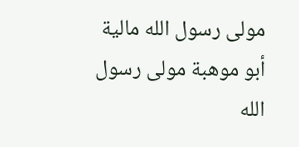مولى رسول الله مالية أبو موهبة مولى رسول الله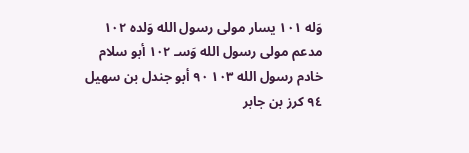وَله ١٠١ يسار مولى رسول الله وَلده ١٠٢ مدعم مولى رسول الله وَسـ ١٠٢ أبو سلام خادم رسول الله ١٠٣ ٩٠ أبو جندل بن سهيل ٩٤ كرز بن جابر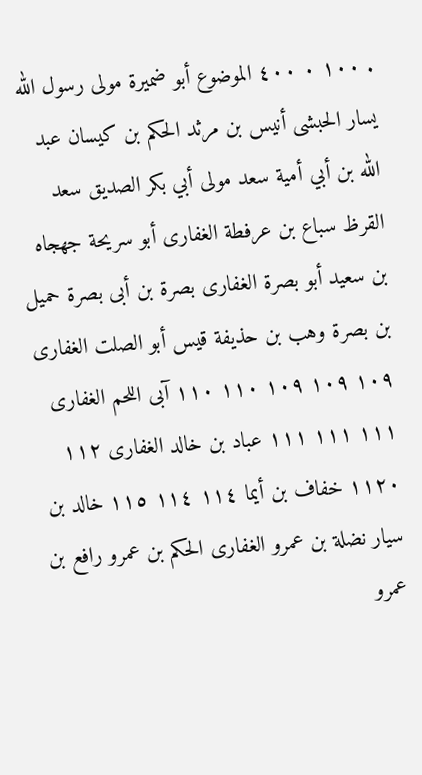. ١٠٠ ٠ ٤٠٠ الموضوع أبو ضميرة مولى رسول الله يسار الحبشى أنيس بن مرثد الحكم بن كيسان عبد الله بن أبي أمية سعد مولى أبي بكر الصديق سعد القرظ سباع بن عرفطة الغفارى أبو سريحة جهجاه بن سعید أبو بصرة الغفارى بصرة بن أبى بصرة حميل بن بصرة وهب بن حذيفة قيس أبو الصلت الغفارى ١٠٩ ١٠٩ ١٠٩ ١١٠ ١١٠ آبى اللحم الغفارى ١١١ ١١١ ١١١ عباد بن خالد الغفارى ١١٢ ١١٢٠ خفاف بن أيما ١١٤ ١١٤ ١١٥ خالد بن سیار نضلة بن عمرو الغفارى الحكم بن عمرو رافع بن عمرو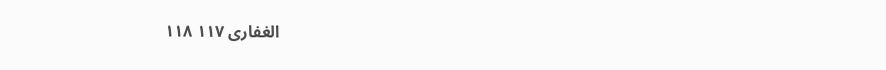الغفارى ١١٧ ١١٨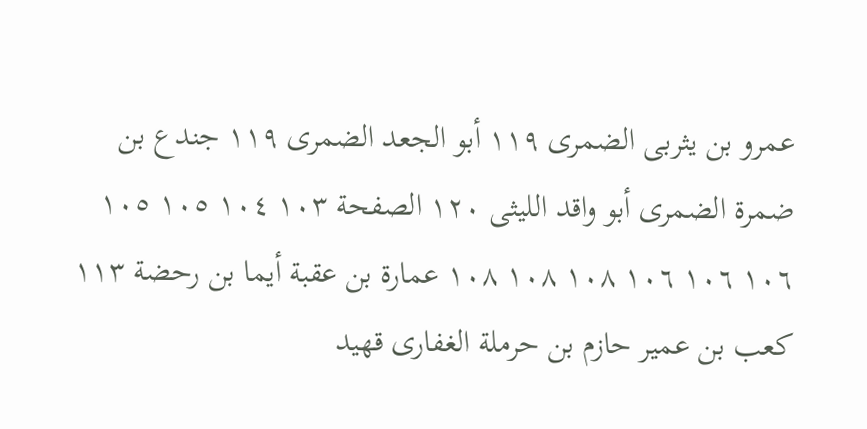عمرو بن يثربى الضمرى ١١٩ أبو الجعد الضمرى ١١٩ جندع بن ضمرة الضمرى أبو واقد الليثى ١٢٠ الصفحة ١٠٣ ١٠٤ ١٠٥ ١٠٥ ١٠٦ ١٠٦ ١٠٦ ١٠٨ ١٠٨ ١٠٨ عمارة بن عقبة أيما بن رحضة ١١٣ کعب بن عمير حازم بن حرملة الغفارى قهيد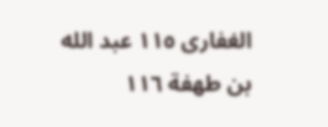الغفارى ١١٥ عبد الله بن طهفة ١١٦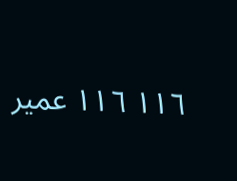١١٦ ١١٦ عمير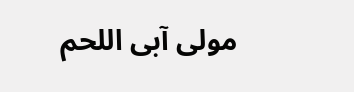مولى آبى اللحم